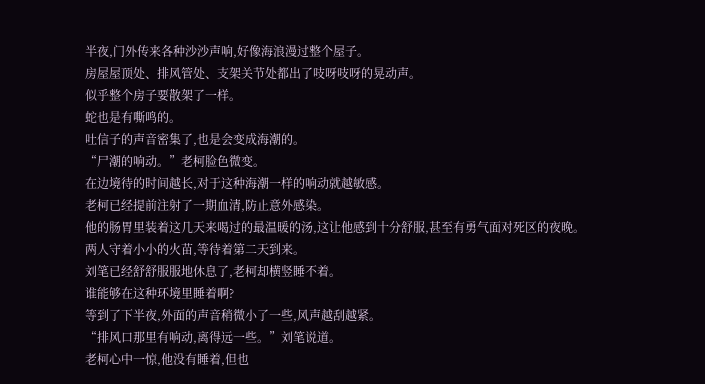半夜,门外传来各种沙沙声响,好像海浪漫过整个屋子。
房屋屋顶处、排风管处、支架关节处都出了吱呀吱呀的晃动声。
似乎整个房子要散架了一样。
蛇也是有嘶鸣的。
吐信子的声音密集了,也是会变成海潮的。
“尸潮的响动。”老柯脸色微变。
在边境待的时间越长,对于这种海潮一样的响动就越敏感。
老柯已经提前注射了一期血清,防止意外感染。
他的肠胃里装着这几天来喝过的最温暖的汤,这让他感到十分舒服,甚至有勇气面对死区的夜晚。
两人守着小小的火苗,等待着第二天到来。
刘笔已经舒舒服服地休息了,老柯却横竖睡不着。
谁能够在这种环境里睡着啊?
等到了下半夜,外面的声音稍微小了一些,风声越刮越紧。
“排风口那里有响动,离得远一些。”刘笔说道。
老柯心中一惊,他没有睡着,但也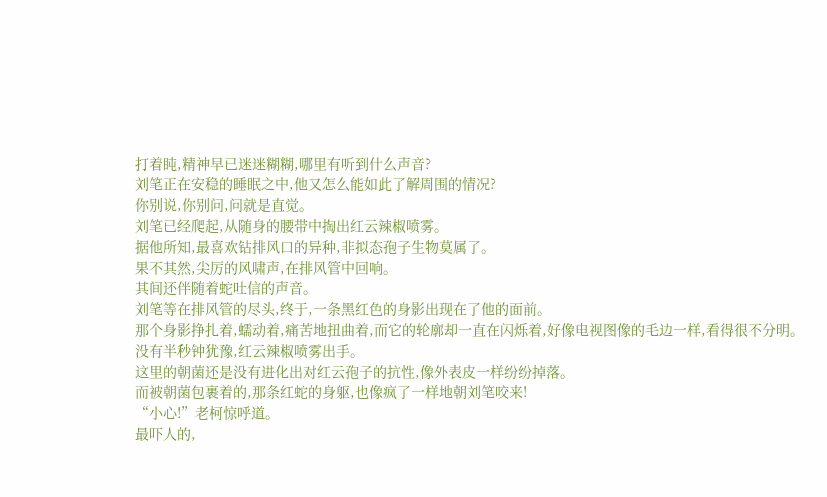打着盹,精神早已迷迷糊糊,哪里有听到什么声音?
刘笔正在安稳的睡眠之中,他又怎么能如此了解周围的情况?
你别说,你别问,问就是直觉。
刘笔已经爬起,从随身的腰带中掏出红云辣椒喷雾。
据他所知,最喜欢钻排风口的异种,非拟态孢子生物莫属了。
果不其然,尖厉的风啸声,在排风管中回响。
其间还伴随着蛇吐信的声音。
刘笔等在排风管的尽头,终于,一条黑红色的身影出现在了他的面前。
那个身影挣扎着,蠕动着,痛苦地扭曲着,而它的轮廓却一直在闪烁着,好像电视图像的毛边一样,看得很不分明。
没有半秒钟犹豫,红云辣椒喷雾出手。
这里的朝菌还是没有进化出对红云孢子的抗性,像外表皮一样纷纷掉落。
而被朝菌包裹着的,那条红蛇的身躯,也像疯了一样地朝刘笔咬来!
“小心!”老柯惊呼道。
最吓人的,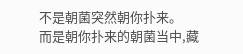不是朝菌突然朝你扑来。
而是朝你扑来的朝菌当中,藏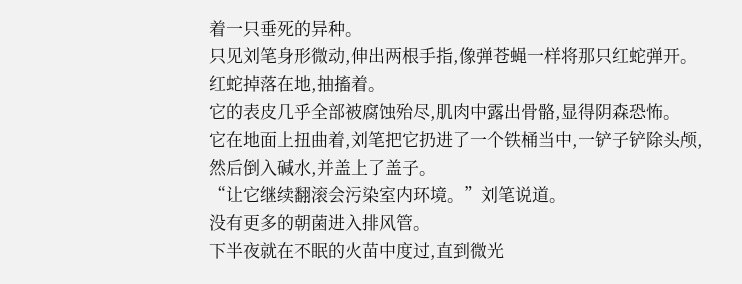着一只垂死的异种。
只见刘笔身形微动,伸出两根手指,像弹苍蝇一样将那只红蛇弹开。
红蛇掉落在地,抽搐着。
它的表皮几乎全部被腐蚀殆尽,肌肉中露出骨骼,显得阴森恐怖。
它在地面上扭曲着,刘笔把它扔进了一个铁桶当中,一铲子铲除头颅,然后倒入碱水,并盖上了盖子。
“让它继续翻滚会污染室内环境。”刘笔说道。
没有更多的朝菌进入排风管。
下半夜就在不眠的火苗中度过,直到微光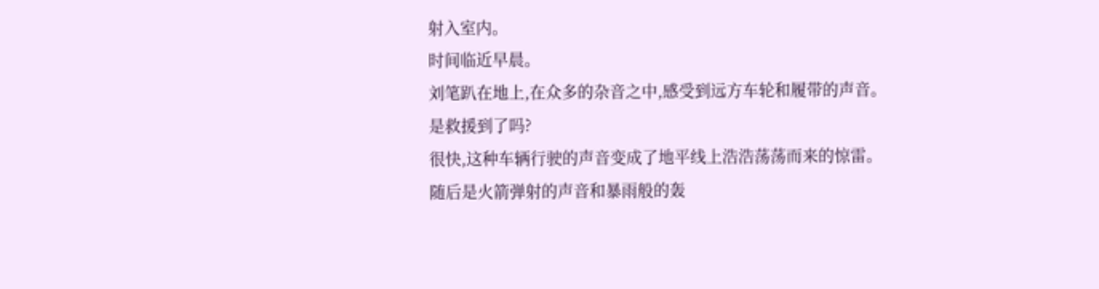射入室内。
时间临近早晨。
刘笔趴在地上,在众多的杂音之中,感受到远方车轮和履带的声音。
是救援到了吗?
很快,这种车辆行驶的声音变成了地平线上浩浩荡荡而来的惊雷。
随后是火箭弹射的声音和暴雨般的轰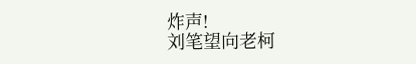炸声!
刘笔望向老柯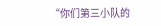“你们第三小队的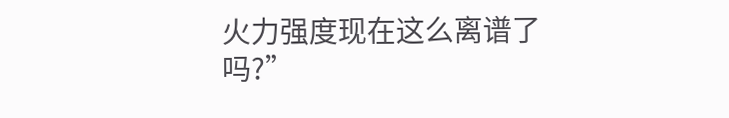火力强度现在这么离谱了吗?”